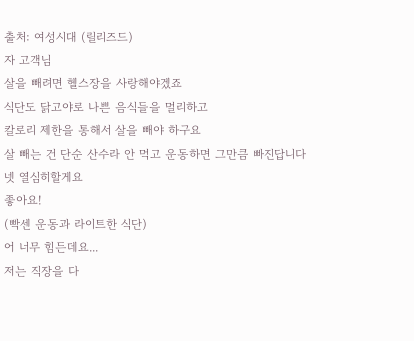출처: 여성시대 (릴리즈드)
자 고객님
살을 빼려면 헬스장을 사랑해야겠죠
식단도 닭고야로 나쁜 음식들을 멀리하고
칼로리 제한을 통해서 살을 빼야 하구요
살 빼는 건 단순 산수라 안 먹고 운동하면 그만큼 빠진답니다
넷 열심히할게요
좋아요!
(빡센 운동과 라이트한 식단)
어 너무 힘든데요...
저는 직장을 다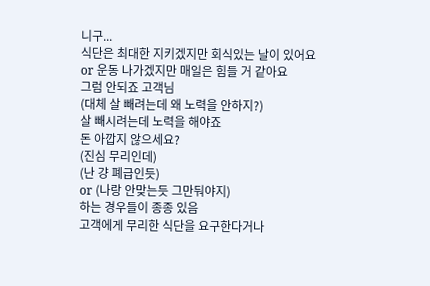니구...
식단은 최대한 지키겠지만 회식있는 날이 있어요
or 운동 나가겠지만 매일은 힘들 거 같아요
그럼 안되죠 고객님
(대체 살 빼려는데 왜 노력을 안하지?)
살 빼시려는데 노력을 해야죠
돈 아깝지 않으세요?
(진심 무리인데)
(난 걍 폐급인듯)
or (나랑 안맞는듯 그만둬야지)
하는 경우들이 종종 있음
고객에게 무리한 식단을 요구한다거나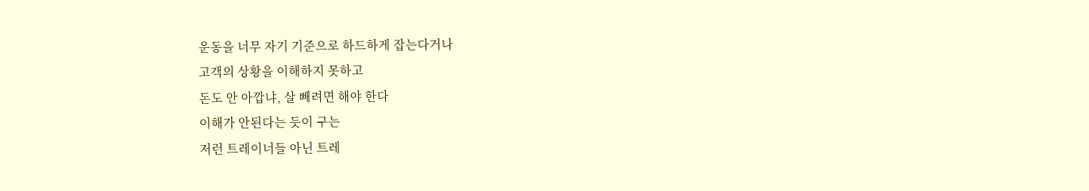운동을 너무 자기 기준으로 하드하게 잡는다거나
고객의 상황을 이해하지 못하고
돈도 안 아깝냐, 살 빼려면 해야 한다
이해가 안된다는 듯이 구는
저런 트레이너들 아닌 트레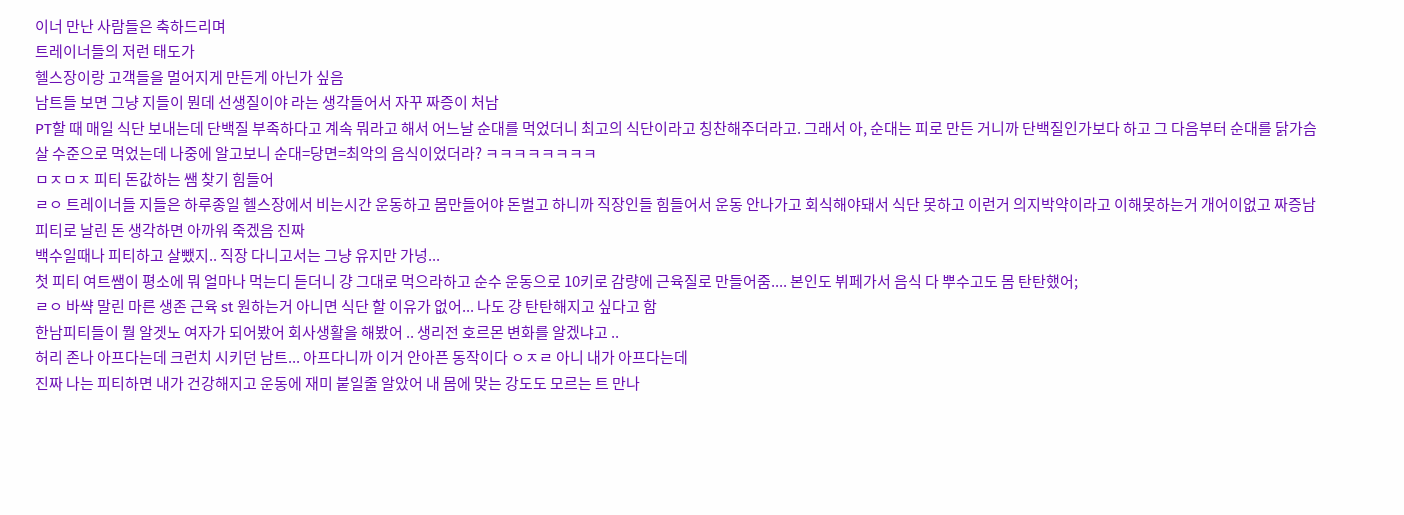이너 만난 사람들은 축하드리며
트레이너들의 저런 태도가
헬스장이랑 고객들을 멀어지게 만든게 아닌가 싶음
남트들 보면 그냥 지들이 뭔데 선생질이야 라는 생각들어서 자꾸 짜증이 처남
PT할 때 매일 식단 보내는데 단백질 부족하다고 계속 뭐라고 해서 어느날 순대를 먹었더니 최고의 식단이라고 칭찬해주더라고. 그래서 아, 순대는 피로 만든 거니까 단백질인가보다 하고 그 다음부터 순대를 닭가슴살 수준으로 먹었는데 나중에 알고보니 순대=당면=최악의 음식이었더라? ㅋㅋㅋㅋㅋㅋㅋㅋ
ㅁㅈㅁㅈ 피티 돈값하는 쌤 찾기 힘들어
ㄹㅇ 트레이너들 지들은 하루종일 헬스장에서 비는시간 운동하고 몸만들어야 돈벌고 하니까 직장인들 힘들어서 운동 안나가고 회식해야돼서 식단 못하고 이런거 의지박약이라고 이해못하는거 개어이없고 짜증남
피티로 날린 돈 생각하면 아까워 죽겠음 진짜
백수일때나 피티하고 살뺐지.. 직장 다니고서는 그냥 유지만 가넝...
첫 피티 여트쌤이 평소에 뭐 얼마나 먹는디 듣더니 걍 그대로 먹으라하고 순수 운동으로 10키로 감량에 근육질로 만들어줌.... 본인도 뷔페가서 음식 다 뿌수고도 몸 탄탄했어;
ㄹㅇ 바쌱 말린 마른 생존 근육 st 원하는거 아니면 식단 할 이유가 없어... 나도 걍 탄탄해지고 싶다고 함
한남피티들이 뭘 알겟노 여자가 되어봤어 회사생활을 해봤어 .. 생리전 호르몬 변화를 알겠냐고 ..
허리 존나 아프다는데 크런치 시키던 남트... 아프다니까 이거 안아픈 동작이다 ㅇㅈㄹ 아니 내가 아프다는데
진짜 나는 피티하면 내가 건강해지고 운동에 재미 붙일줄 알았어 내 몸에 맞는 강도도 모르는 트 만나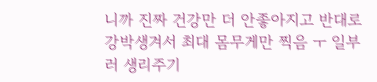니까 진짜 건강만 더 안좋아지고 반대로 강박생겨서 최대 몸무게만 찍음 ㅜ 일부러 생리주기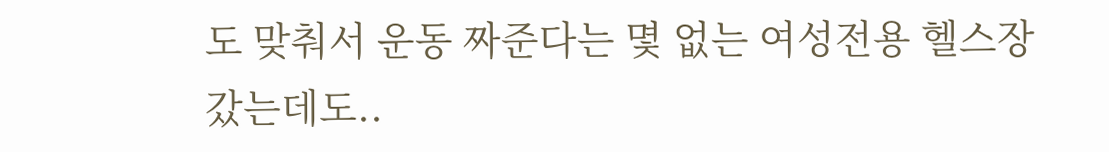도 맞춰서 운동 짜준다는 몇 없는 여성전용 헬스장 갔는데도..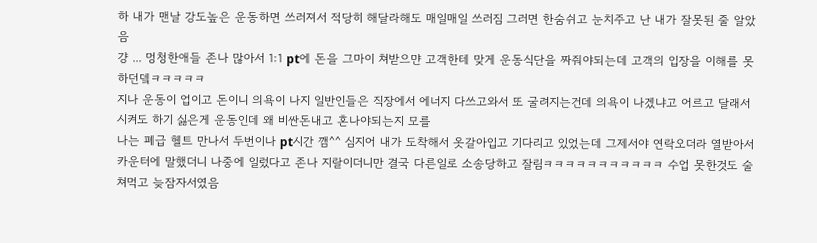하 내가 맨날 강도높은 운동하면 쓰러져서 적당히 해달라해도 매일매일 쓰러짐 그러면 한숨쉬고 눈치주고 난 내가 잘못된 줄 알았음
걍 ... 멍청한애들 존나 많아서 1:1 pt에 돈을 그마이 쳐받으먄 고객한테 맞게 운동식단을 짜줘야되는데 고객의 입장을 이해를 못하던뎈ㅋㅋㅋㅋㅋ
지나 운동이 업이고 돈이니 의욕이 나지 일반인들은 직장에서 에너지 다쓰고와서 또 굴려지는건데 의욕이 나겠냐고 어르고 달래서 시켜도 하기 싫은게 운동인데 왜 비싼돈내고 혼나야되는지 모를
나는 폐급 헬트 만나서 두번이나 pt시간 깸^^ 심지어 내가 도착해서 옷갈아입고 기다리고 있었는데 그제서야 연락오더라 열받아서 카운터에 말했더니 나중에 일렀다고 존나 지랄이더니만 결국 다른일로 소송당하고 잘림ㅋㅋㅋㅋㅋㅋㅋㅋㅋㅋㅋ 수업 못한것도 술쳐먹고 늦잠자서였음